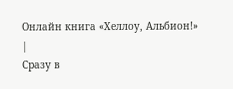Онлайн книга «Хеллоу, Альбион!»
|
Сразу в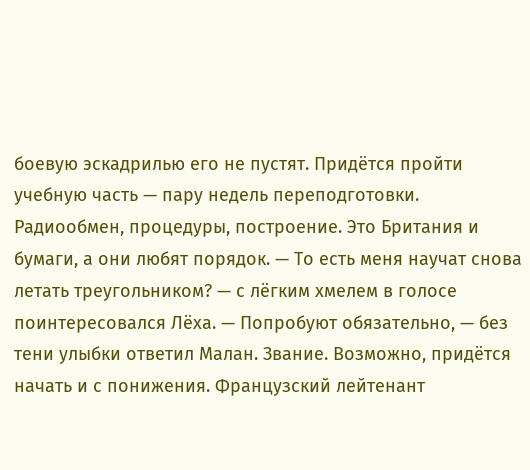боевую эскадрилью его не пустят. Придётся пройти учебную часть — пару недель переподготовки. Радиообмен, процедуры, построение. Это Британия и бумаги, а они любят порядок. — То есть меня научат снова летать треугольником? — с лёгким хмелем в голосе поинтересовался Лёха. — Попробуют обязательно, — без тени улыбки ответил Малан. Звание. Возможно, придётся начать и с понижения. Французский лейтенант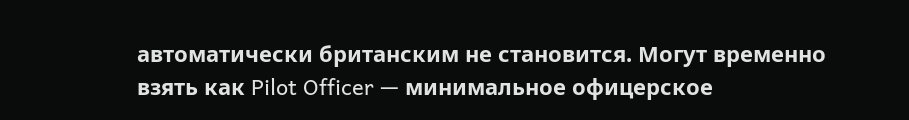автоматически британским не становится. Могут временно взять как Pilot Officer — минимальное офицерское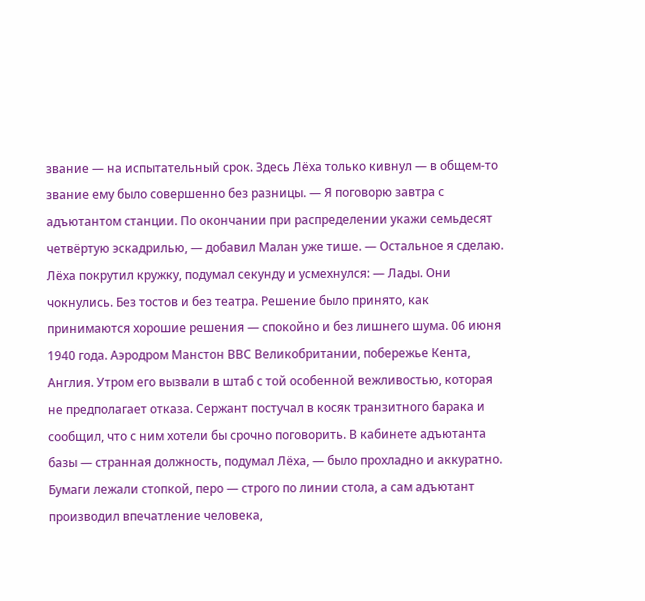звание — на испытательный срок. Здесь Лёха только кивнул — в общем-то звание ему было совершенно без разницы. — Я поговорю завтра с адъютантом станции. По окончании при распределении укажи семьдесят четвёртую эскадрилью, — добавил Малан уже тише. — Остальное я сделаю. Лёха покрутил кружку, подумал секунду и усмехнулся: — Лады. Они чокнулись. Без тостов и без театра. Решение было принято, как принимаются хорошие решения — спокойно и без лишнего шума. 06 июня 1940 года. Аэродром Манстон ВВС Великобритании, побережье Кента, Англия. Утром его вызвали в штаб с той особенной вежливостью, которая не предполагает отказа. Сержант постучал в косяк транзитного барака и сообщил, что с ним хотели бы срочно поговорить. В кабинете адъютанта базы — странная должность, подумал Лёха, — было прохладно и аккуратно. Бумаги лежали стопкой, перо — строго по линии стола, а сам адъютант производил впечатление человека,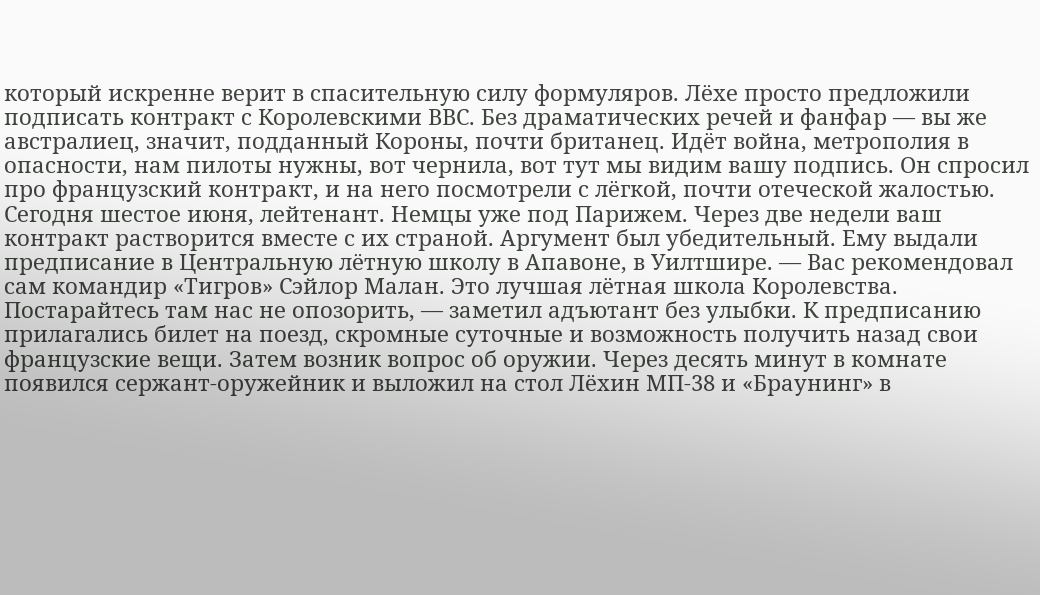который искренне верит в спасительную силу формуляров. Лёхе просто предложили подписать контракт с Королевскими ВВС. Без драматических речей и фанфар — вы же австралиец, значит, подданный Короны, почти британец. Идёт война, метрополия в опасности, нам пилоты нужны, вот чернила, вот тут мы видим вашу подпись. Он спросил про французский контракт, и на него посмотрели с лёгкой, почти отеческой жалостью. Сегодня шестое июня, лейтенант. Немцы уже под Парижем. Через две недели ваш контракт растворится вместе с их страной. Аргумент был убедительный. Ему выдали предписание в Центральную лётную школу в Апавоне, в Уилтшире. — Вас рекомендовал сам командир «Тигров» Сэйлор Малан. Это лучшая лётная школа Королевства. Постарайтесь там нас не опозорить, — заметил адъютант без улыбки. К предписанию прилагались билет на поезд, скромные суточные и возможность получить назад свои французские вещи. Затем возник вопрос об оружии. Через десять минут в комнате появился сержант-оружейник и выложил на стол Лёхин МП-38 и «Браунинг» в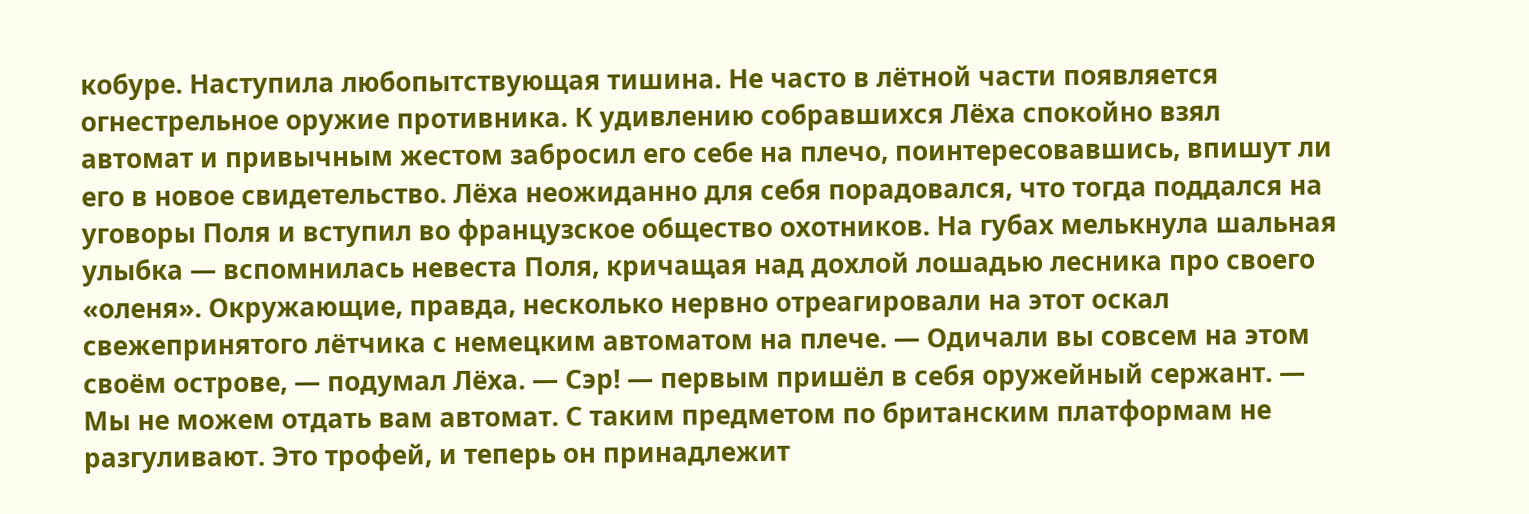кобуре. Наступила любопытствующая тишина. Не часто в лётной части появляется огнестрельное оружие противника. К удивлению собравшихся Лёха спокойно взял автомат и привычным жестом забросил его себе на плечо, поинтересовавшись, впишут ли его в новое свидетельство. Лёха неожиданно для себя порадовался, что тогда поддался на уговоры Поля и вступил во французское общество охотников. На губах мелькнула шальная улыбка — вспомнилась невеста Поля, кричащая над дохлой лошадью лесника про своего «оленя». Окружающие, правда, несколько нервно отреагировали на этот оскал свежепринятого лётчика с немецким автоматом на плече. — Одичали вы совсем на этом своём острове, — подумал Лёха. — Сэр! — первым пришёл в себя оружейный сержант. — Мы не можем отдать вам автомат. С таким предметом по британским платформам не разгуливают. Это трофей, и теперь он принадлежит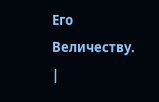Его Величеству. |